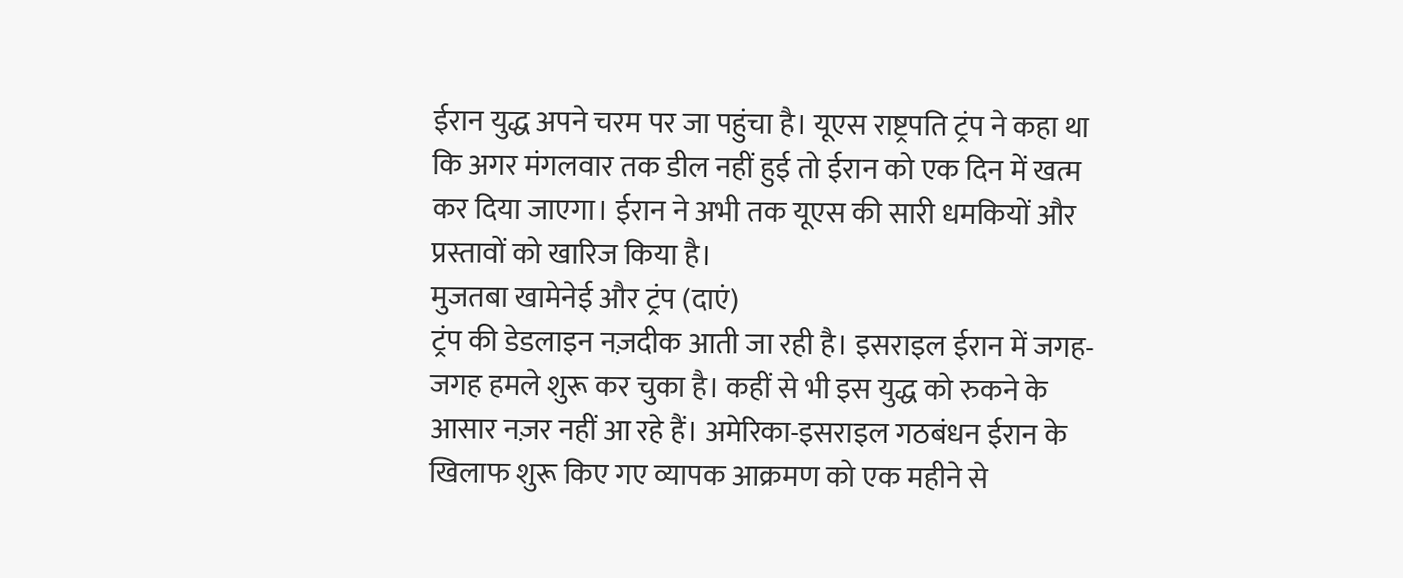ईरान युद्ध अपने चरम पर जा पहुंचा है। यूएस राष्ट्रपति ट्रंप ने कहा था कि अगर मंगलवार तक डील नहीं हुई तो ईरान को एक दिन में खत्म कर दिया जाएगा। ईरान ने अभी तक यूएस की सारी धमकियों और प्रस्तावों को खारिज किया है।
मुजतबा खामेनेई और ट्रंप (दाएं)
ट्रंप की डेडलाइन नज़दीक आती जा रही है। इसराइल ईरान में जगह-जगह हमले शुरू कर चुका है। कहीं से भी इस युद्ध को रुकने के आसार नज़र नहीं आ रहे हैं। अमेरिका-इसराइल गठबंधन ईरान के खिलाफ शुरू किए गए व्यापक आक्रमण को एक महीने से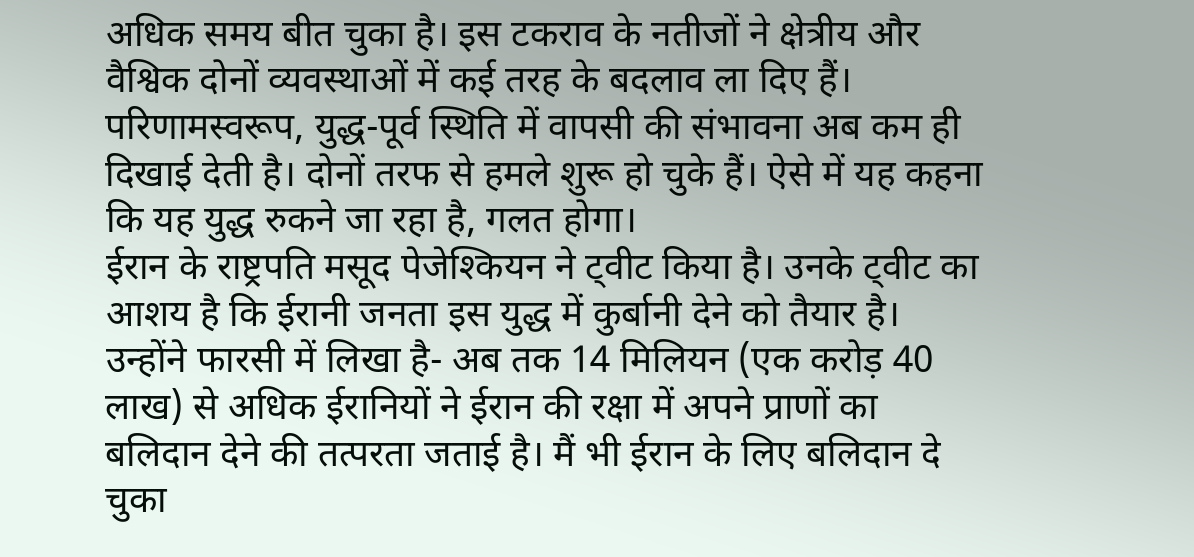अधिक समय बीत चुका है। इस टकराव के नतीजों ने क्षेत्रीय और वैश्विक दोनों व्यवस्थाओं में कई तरह के बदलाव ला दिए हैं। परिणामस्वरूप, युद्ध-पूर्व स्थिति में वापसी की संभावना अब कम ही दिखाई देती है। दोनों तरफ से हमले शुरू हो चुके हैं। ऐसे में यह कहना कि यह युद्ध रुकने जा रहा है, गलत होगा।
ईरान के राष्ट्रपति मसूद पेजेश्कियन ने ट्वीट किया है। उनके ट्वीट का आशय है कि ईरानी जनता इस युद्ध में कुर्बानी देने को तैयार है। उन्होंने फारसी में लिखा है- अब तक 14 मिलियन (एक करोड़ 40 लाख) से अधिक ईरानियों ने ईरान की रक्षा में अपने प्राणों का बलिदान देने की तत्परता जताई है। मैं भी ईरान के लिए बलिदान दे चुका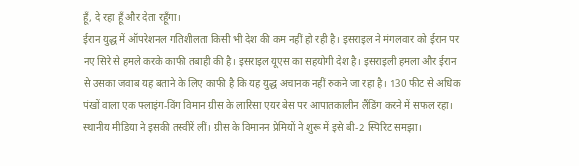हूँ, दे रहा हूँ और देता रहूँगा।
ईरान युद्ध में ऑपरेशनल गतिशीलता किसी भी देश की कम नहीं हो रही है। इसराइल ने मंगलवार को ईरान पर नए सिरे से हमले करके काफी तबाही की है। इसराइल यूएस का सहयोगी देश है। इसराइली हमला और ईरान से उसका जवाब यह बताने के लिए काफी है कि यह युद्ध अचानक नहीं रुकने जा रहा है। 130 फीट से अधिक पंखों वाला एक फ्लाइंग-विंग विमान ग्रीस के लारिसा एयर बेस पर आपातकालीन लैंडिंग करने में सफल रहा। स्थानीय मीडिया ने इसकी तस्वीरें लीं। ग्रीस के विमानन प्रेमियों ने शुरू में इसे बी-2 स्पिरिट समझा।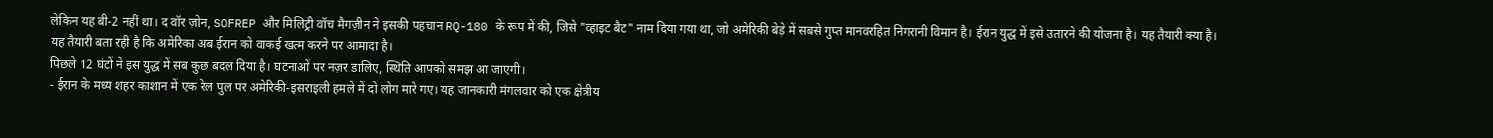लेकिन यह बी-2 नहीं था। द वॉर ज़ोन, SOFREP और मिलिट्री वॉच मैगज़ीन ने इसकी पहचान RQ-180 के रूप में की, जिसे "व्हाइट बैट" नाम दिया गया था, जो अमेरिकी बेड़े में सबसे गुप्त मानवरहित निगरानी विमान है। ईरान युद्ध में इसे उतारने की योजना है। यह तैयारी क्या है। यह तैयारी बता रही है कि अमेरिका अब ईरान को वाकई खत्म करने पर आमादा है।
पिछले 12 घंटों ने इस युद्ध में सब कुछ बदल दिया है। घटनाओं पर नज़र डालिए, स्थिति आपको समझ आ जाएगी।
- ईरान के मध्य शहर काशान में एक रेल पुल पर अमेरिकी-इसराइली हमले में दो लोग मारे गए। यह जानकारी मंगलवार को एक क्षेत्रीय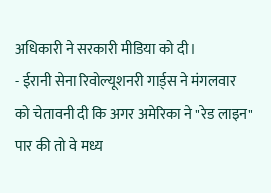अधिकारी ने सरकारी मीडिया को दी।
- ईरानी सेना रिवोल्यूशनरी गार्ड्स ने मंगलवार को चेतावनी दी कि अगर अमेरिका ने "रेड लाइन" पार की तो वे मध्य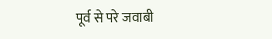पूर्व से परे जवाबी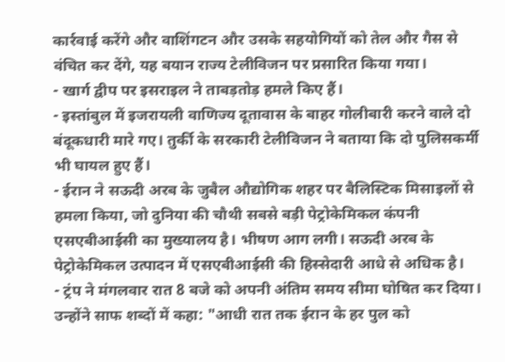कार्रवाई करेंगे और वाशिंगटन और उसके सहयोगियों को तेल और गैस से वंचित कर देंगे, यह बयान राज्य टेलीविजन पर प्रसारित किया गया।
- खार्ग द्वीप पर इसराइल ने ताबड़तोड़ हमले किए हैं।
- इस्तांबुल में इजरायली वाणिज्य दूतावास के बाहर गोलीबारी करने वाले दो बंदूकधारी मारे गए। तुर्की के सरकारी टेलीविजन ने बताया कि दो पुलिसकर्मी भी घायल हुए हैं।
- ईरान ने सऊदी अरब के जुबैल औद्योगिक शहर पर बैलिस्टिक मिसाइलों से हमला किया, जो दुनिया की चौथी सबसे बड़ी पेट्रोकेमिकल कंपनी एसएबीआईसी का मुख्यालय है। भीषण आग लगी। सऊदी अरब के पेट्रोकेमिकल उत्पादन में एसएबीआईसी की हिस्सेदारी आधे से अधिक है।
- ट्रंप ने मंगलवार रात 8 बजे को अपनी अंतिम समय सीमा घोषित कर दिया। उन्होंने साफ शब्दों में कहा: "आधी रात तक ईरान के हर पुल को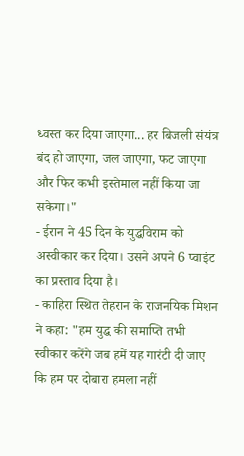ध्वस्त कर दिया जाएगा... हर बिजली संयंत्र बंद हो जाएगा, जल जाएगा, फट जाएगा और फिर कभी इस्तेमाल नहीं किया जा सकेगा।"
- ईरान ने 45 दिन के युद्धविराम को अस्वीकार कर दिया। उसने अपने 6 प्वाइंट का प्रस्ताव दिया है।
- काहिरा स्थित तेहरान के राजनयिक मिशन ने कहा: "हम युद्ध की समाप्ति तभी स्वीकार करेंगे जब हमें यह गारंटी दी जाए कि हम पर दोबारा हमला नहीं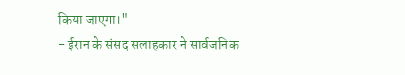किया जाएगा।"
- ईरान के संसद सलाहकार ने सार्वजनिक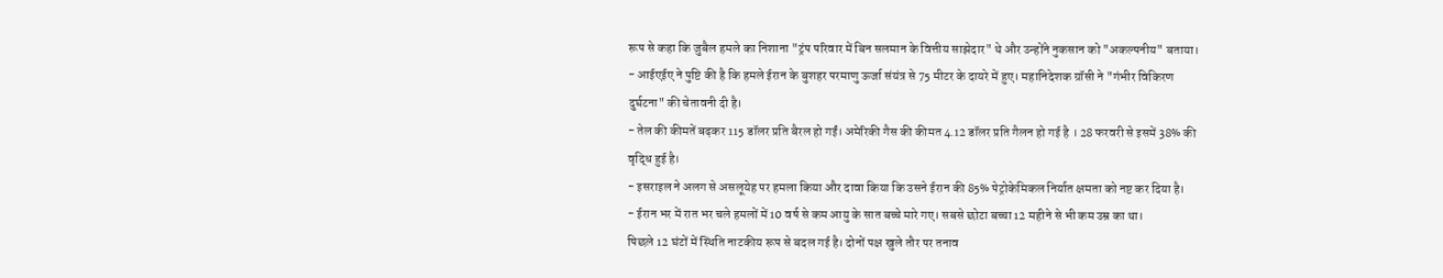रूप से कहा कि जुबैल हमले का निशाना "ट्रंप परिवार में बिन सलमान के वित्तीय साझेदार" थे और उन्होंने नुकसान को "अकल्पनीय" बताया।
- आईएईए ने पुष्टि की है कि हमले ईरान के बुशहर परमाणु ऊर्जा संयंत्र से 75 मीटर के दायरे में हुए। महानिदेशक ग्रॉसी ने "गंभीर विकिरण दुर्घटना" की चेतावनी दी है।
- तेल की कीमतें बढ़कर 115 डॉलर प्रति बैरल हो गईं। अमेरिकी गैस की कीमत 4.12 डॉलर प्रति गैलन हो गई है । 28 फरवरी से इसमें 38% की वृद्धि हुई है।
- इसराइल ने अलग से असलूयेह पर हमला किया और दावा किया कि उसने ईरान की 85% पेट्रोकेमिकल निर्यात क्षमता को नष्ट कर दिया है।
- ईरान भर में रात भर चले हमलों में 10 वर्ष से कम आयु के सात बच्चे मारे गए। सबसे छोटा बच्चा 12 महीने से भी कम उम्र का था।
पिछले 12 घंटों में स्थिति नाटकीय रूप से बदल गई है। दोनों पक्ष खुले तौर पर तनाव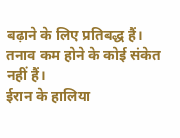बढ़ाने के लिए प्रतिबद्ध हैं। तनाव कम होने के कोई संकेत नहीं हैं।
ईरान के हालिया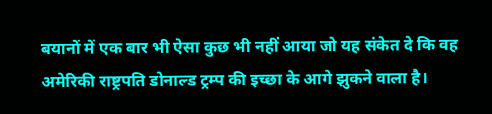बयानों में एक बार भी ऐसा कुछ भी नहीं आया जो यह संकेत दे कि वह अमेरिकी राष्ट्रपति डोनाल्ड ट्रम्प की इच्छा के आगे झुकने वाला है।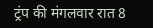ट्रंप की मंगलवार रात 8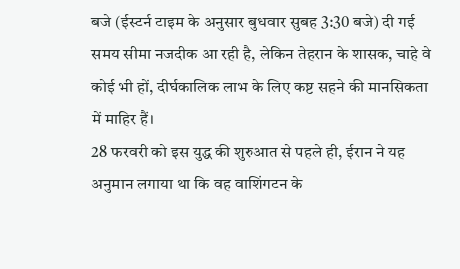बजे (ईस्टर्न टाइम के अनुसार बुधवार सुबह 3:30 बजे) दी गई समय सीमा नजदीक आ रही है, लेकिन तेहरान के शासक, चाहे वे कोई भी हों, दीर्घकालिक लाभ के लिए कष्ट सहने की मानसिकता में माहिर हैं।
28 फरवरी को इस युद्ध की शुरुआत से पहले ही, ईरान ने यह अनुमान लगाया था कि वह वाशिंगटन के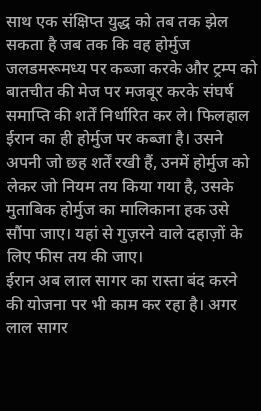साथ एक संक्षिप्त युद्ध को तब तक झेल सकता है जब तक कि वह होर्मुज जलडमरूमध्य पर कब्जा करके और ट्रम्प को बातचीत की मेज पर मजबूर करके संघर्ष समाप्ति की शर्तें निर्धारित कर ले। फिलहाल ईरान का ही होर्मुज पर कब्जा है। उसने अपनी जो छह शर्तें रखी हैं, उनमें होर्मुज को लेकर जो नियम तय किया गया है, उसके मुताबिक होर्मुज का मालिकाना हक उसे सौंपा जाए। यहां से गुज़रने वाले दहाज़ों के लिए फीस तय की जाए।
ईरान अब लाल सागर का रास्ता बंद करने की योजना पर भी काम कर रहा है। अगर लाल सागर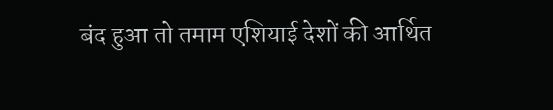बंद हुआ तो तमाम एशियाई देशों की आर्थित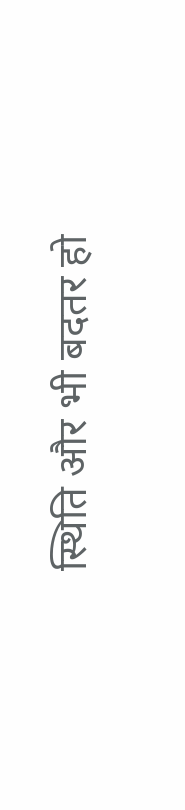स्थिति और भी बदतर हो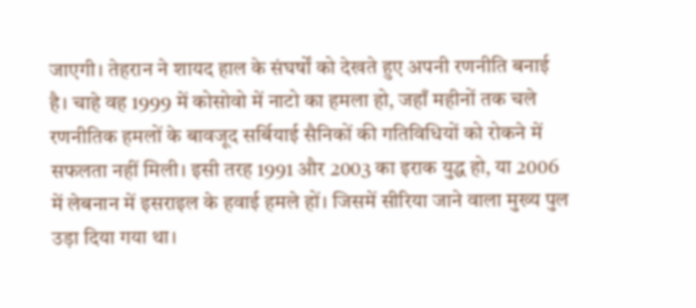जाएगी। तेहरान ने शायद हाल के संघर्षों को देखते हुए अपनी रणनीति बनाई है। चाहे वह 1999 में कोसोवो में नाटो का हमला हो, जहाँ महीनों तक चले रणनीतिक हमलों के बावजूद सर्बियाई सैनिकों की गतिविधियों को रोकने में सफलता नहीं मिली। इसी तरह 1991 और 2003 का इराक युद्ध हो, या 2006 में लेबनान में इसराइल के हवाई हमले हों। जिसमें सीरिया जाने वाला मुख्य पुल उड़ा दिया गया था।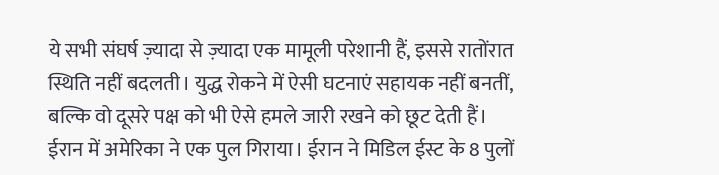ये सभी संघर्ष ज़्यादा से ज़्यादा एक मामूली परेशानी हैं, इससे रातोंरात स्थिति नहीं बदलती। युद्ध रोकने में ऐसी घटनाएं सहायक नहीं बनतीं, बल्कि वो दूसरे पक्ष को भी ऐसे हमले जारी रखने को छूट देती हैं। ईरान में अमेरिका ने एक पुल गिराया। ईरान ने मिडिल ईस्ट के 8 पुलों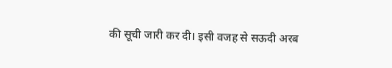की सूची जारी कर दी। इसी वजह से सऊदी अरब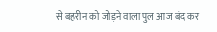से बहरीन को जोड़ने वाला पुल आज बंद कर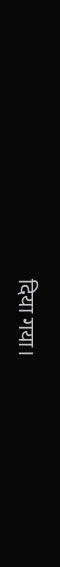दिया गया।